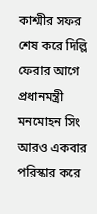কাশ্মীর সফর শেষ করে দিল্লি ফেরার আগে প্রধানমন্ত্রী মনমোহন সিং আরও একবার পরিস্কার করে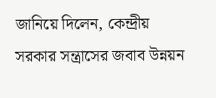জানিয়ে দিলেন, কেন্দ্রীয় সরকার সন্ত্রাসের জবাব উন্নয়ন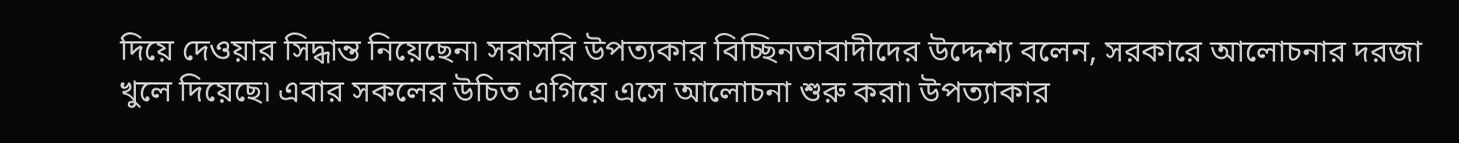দিয়ে দেওয়ার সিদ্ধান্ত নিয়েছেন৷ সরাসরি উপত্যকার বিচ্ছিনতাবাদীদের উদ্দেশ্য বলেন, সরকারে আলোচনার দরজা খুলে দিয়েছে৷ এবার সকলের উচিত এগিয়ে এসে আলোচনা শুরু করা৷ উপত্যাকার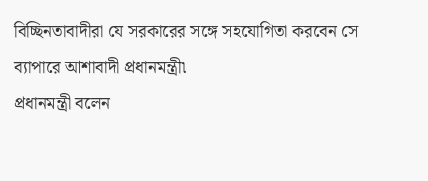বিচ্ছিনতাবাদীরা যে সরকারের সঙ্গে সহযোগিতা করবেন সে ব্যাপারে আশাবাদী প্রধানমন্ত্রী৷
প্রধানমন্ত্রী বলেন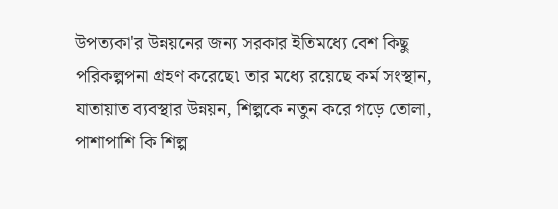উপত্যকা'র উন্নয়নের জন্য সরকার ইতিমধ্যে বেশ কিছু পরিকল্পপনা গ্রহণ করেছে৷ তার মধ্যে রয়েছে কর্ম সংস্থান, যাতায়াত ব্যবস্থার উন্নয়ন, শিল্পকে নতুন করে গড়ে তোলা, পাশাপাশি কি শিল্প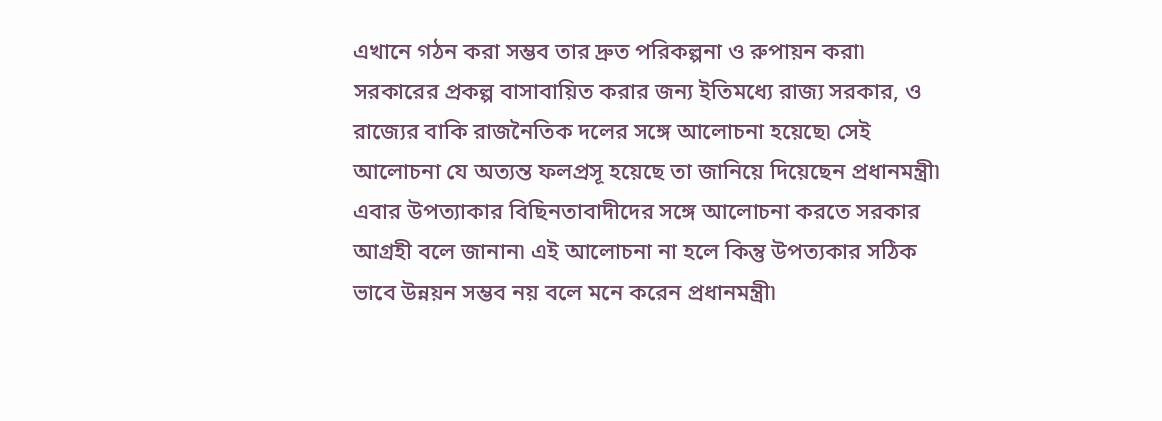এখানে গঠন করা সম্ভব তার দ্রুত পরিকল্পনা ও রুপায়ন করা৷ সরকারের প্রকল্প বাসাবায়িত করার জন্য ইতিমধ্যে রাজ্য সরকার, ও রাজ্যের বাকি রাজনৈতিক দলের সঙ্গে আলোচনা হয়েছে৷ সেই আলোচনা যে অত্যন্ত ফলপ্রসূ হয়েছে তা জানিয়ে দিয়েছেন প্রধানমন্ত্রী৷
এবার উপত্যাকার বিছিনতাবাদীদের সঙ্গে আলোচনা করতে সরকার আগ্রহী বলে জানান৷ এই আলোচনা না হলে কিন্তু উপত্যকার সঠিক ভাবে উন্নয়ন সম্ভব নয় বলে মনে করেন প্রধানমন্ত্রী৷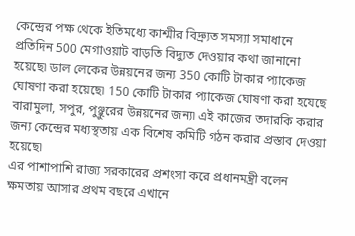কেন্দ্রের পক্ষ থেকে ইতিমধ্যে কাশ্মীর বিদ্র্যুত সমস্যা সমাধানে প্রতিদিন 500 মেগাওয়াট বাড়তি বিদ্যুত দেওয়ার কথা জানানো হয়েছে৷ ডাল লেকের উন্নয়নের জন্য 350 কোটি টাকার প্যাকেজ ঘোষণা করা হয়েছে৷ 150 কোটি টাকার প্যাকেজ ঘোষণা করা হযেছে বারামুলা, সপুর, পুঞ্ছুরের উন্নয়নের জন্য৷ এই কাজের তদারকি করার জন্য কেন্দ্রের মধ্যস্থতায় এক বিশেষ কমিটি গঠন করার প্রস্তাব দেওয়া হয়েছে৷
এর পাশাপাশি রাজ্য সরকারের প্রশংসা করে প্রধানমন্ত্রী বলেন ক্ষমতায় আসার প্রথম বছরে এখানে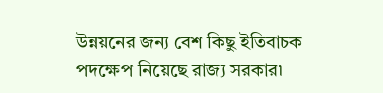উন্নয়নের জন্য বেশ কিছু ইতিবাচক পদক্ষেপ নিয়েছে রাজ্য সরকার৷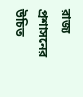রাজ্য প্রশাসনের উচিত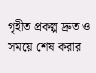গৃহীত প্রকল্প দ্রুত ও সময়ে শেষ করার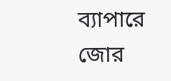ব্যাপারে জোর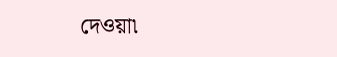দেওয়া৷